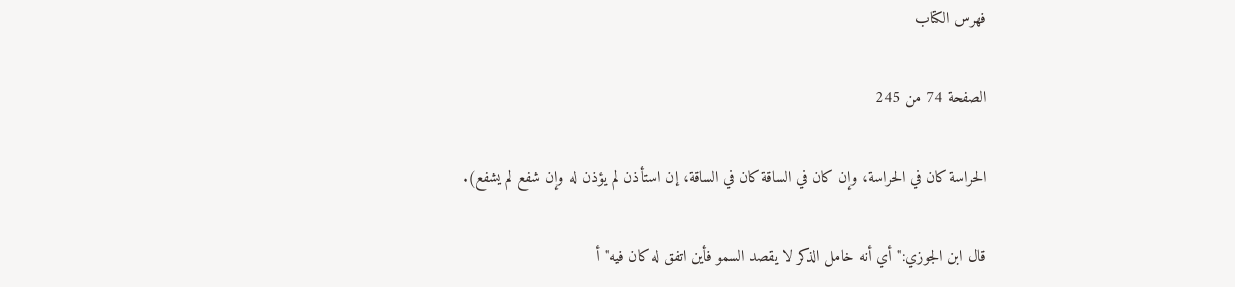فهرس الكتاب

الصفحة 74 من 245

الحراسة كان في الحراسة، وإن كان في الساقة كان في الساقة، إن استأذن لم يؤذن له وإن شفع لم يشفع).

قال ابن الجوزي:"أي أنه خامل الذكر لا يقصد السمو فأين اتفق له كان فيه"أ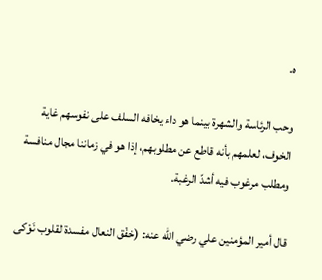ه.

وحب الرئاسة والشهرة بينما هو داء يخافه السلف على نفوسهم غاية الخوف، لعلمهم بأنه قاطع عن مطلوبهم، إذا هو في زماننا مجال منافسة ومطلب مرغوب فيه أشدّ الرغبة.

قال أمير المؤمنين علي رضي الله عنه: (خفْق النعال مفسدة لقلوب نَوْكى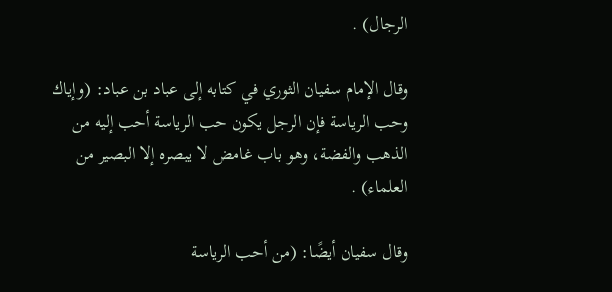الرجال) .

وقال الإمام سفيان الثوري في كتابه إلى عباد بن عباد: (وإياك وحب الرياسة فإن الرجل يكون حب الرياسة أحب إليه من الذهب والفضة، وهو باب غامض لا يبصره إلا البصير من العلماء) .

وقال سفيان أيضًا: (من أحب الرياسة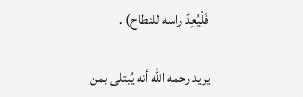فَلْيُعِدّ راسه للنطاح) .

يريد رحمه الله أنه يُبتلى بمن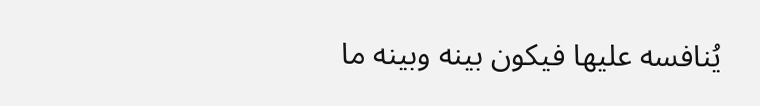يُنافسه عليها فيكون بينه وبينه ما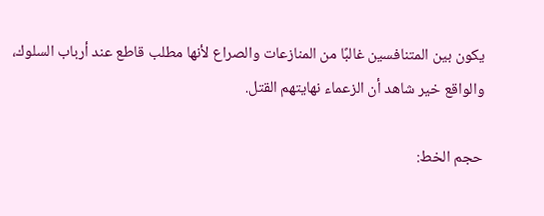يكون بين المتنافسين غالبًا من المنازعات والصراع لأنها مطلب قاطع عند أرباب السلوك، والواقع خير شاهد أن الزعماء نهايتهم القتل.

حجم الخط: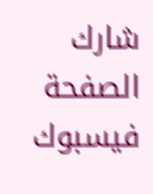شارك الصفحة
فيسبوك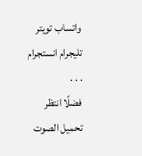واتساب تويتر تليجرام انستجرام
. . .
فضلًا انتظر تحميل الصوت